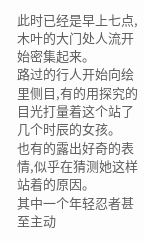此时已经是早上七点,木叶的大门处人流开始密集起来。
路过的行人开始向绘里侧目,有的用探究的目光打量着这个站了几个时辰的女孩。
也有的露出好奇的表情,似乎在猜测她这样站着的原因。
其中一个年轻忍者甚至主动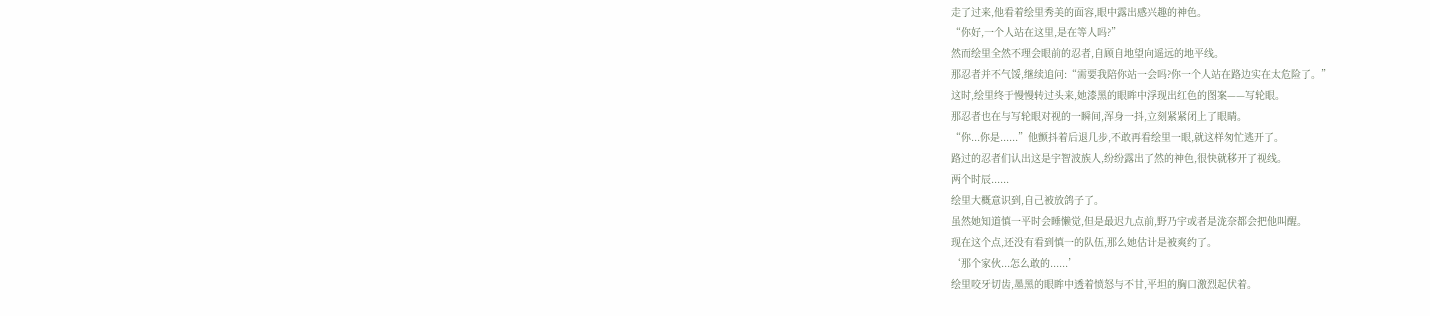走了过来,他看着绘里秀美的面容,眼中露出感兴趣的神色。
“你好,一个人站在这里,是在等人吗?”
然而绘里全然不理会眼前的忍者,自顾自地望向遥远的地平线。
那忍者并不气馁,继续追问:“需要我陪你站一会吗?你一个人站在路边实在太危险了。”
这时,绘里终于慢慢转过头来,她漆黑的眼眸中浮现出红色的图案——写轮眼。
那忍者也在与写轮眼对视的一瞬间,浑身一抖,立刻紧紧闭上了眼睛。
“你...你是......”他颤抖着后退几步,不敢再看绘里一眼,就这样匆忙逃开了。
路过的忍者们认出这是宇智波族人,纷纷露出了然的神色,很快就移开了视线。
两个时辰......
绘里大概意识到,自己被放鸽子了。
虽然她知道慎一平时会睡懒觉,但是最迟九点前,野乃宇或者是泷奈都会把他叫醒。
现在这个点,还没有看到慎一的队伍,那么她估计是被爽约了。
‘那个家伙...怎么敢的......’
绘里咬牙切齿,墨黑的眼眸中透着愤怒与不甘,平坦的胸口激烈起伏着。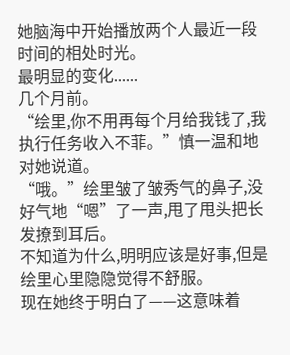她脑海中开始播放两个人最近一段时间的相处时光。
最明显的变化......
几个月前。
“绘里,你不用再每个月给我钱了,我执行任务收入不菲。”慎一温和地对她说道。
“哦。”绘里皱了皱秀气的鼻子,没好气地“嗯”了一声,甩了甩头把长发撩到耳后。
不知道为什么,明明应该是好事,但是绘里心里隐隐觉得不舒服。
现在她终于明白了——这意味着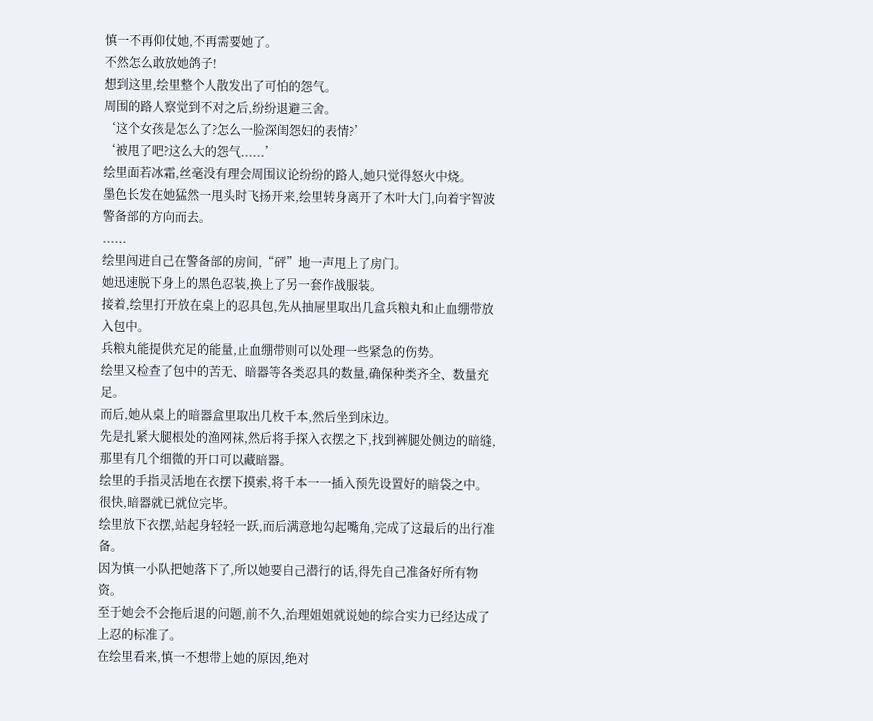慎一不再仰仗她,不再需要她了。
不然怎么敢放她鸽子!
想到这里,绘里整个人散发出了可怕的怨气。
周围的路人察觉到不对之后,纷纷退避三舍。
‘这个女孩是怎么了?怎么一脸深闺怨妇的表情?’
‘被甩了吧?这么大的怨气......’
绘里面若冰霜,丝毫没有理会周围议论纷纷的路人,她只觉得怒火中烧。
墨色长发在她猛然一甩头时飞扬开来,绘里转身离开了木叶大门,向着宇智波警备部的方向而去。
......
绘里闯进自己在警备部的房间,“砰”地一声甩上了房门。
她迅速脱下身上的黑色忍装,换上了另一套作战服装。
接着,绘里打开放在桌上的忍具包,先从抽屉里取出几盒兵粮丸和止血绷带放入包中。
兵粮丸能提供充足的能量,止血绷带则可以处理一些紧急的伤势。
绘里又检查了包中的苦无、暗器等各类忍具的数量,确保种类齐全、数量充足。
而后,她从桌上的暗器盒里取出几枚千本,然后坐到床边。
先是扎紧大腿根处的渔网袜,然后将手探入衣摆之下,找到裤腿处侧边的暗缝,那里有几个细微的开口可以藏暗器。
绘里的手指灵活地在衣摆下摸索,将千本一一插入预先设置好的暗袋之中。
很快,暗器就已就位完毕。
绘里放下衣摆,站起身轻轻一跃,而后满意地勾起嘴角,完成了这最后的出行准备。
因为慎一小队把她落下了,所以她要自己潜行的话,得先自己准备好所有物资。
至于她会不会拖后退的问题,前不久,治理姐姐就说她的综合实力已经达成了上忍的标准了。
在绘里看来,慎一不想带上她的原因,绝对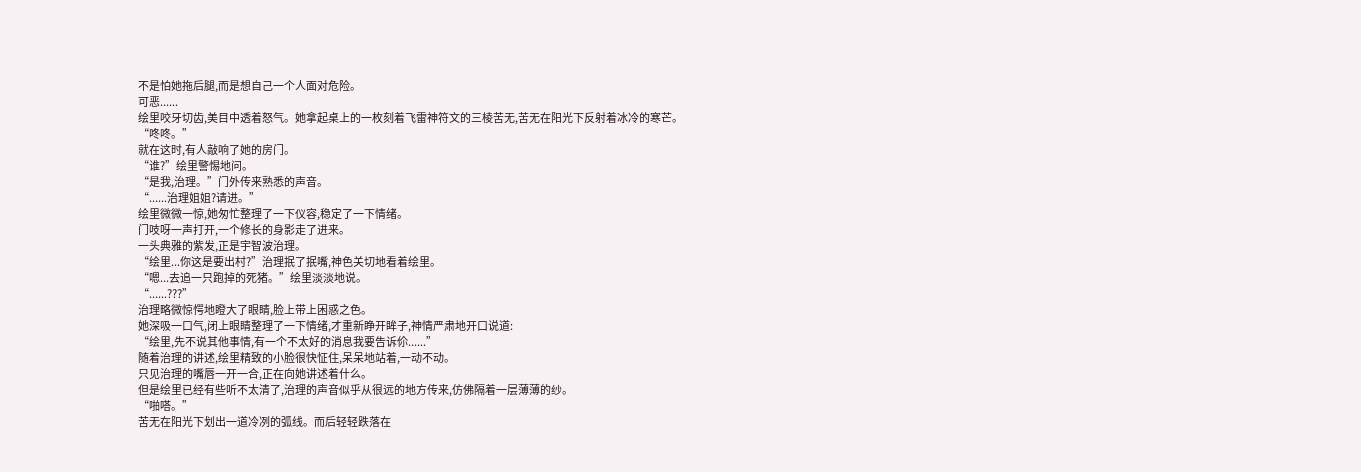不是怕她拖后腿,而是想自己一个人面对危险。
可恶......
绘里咬牙切齿,美目中透着怒气。她拿起桌上的一枚刻着飞雷神符文的三棱苦无,苦无在阳光下反射着冰冷的寒芒。
“咚咚。”
就在这时,有人敲响了她的房门。
“谁?”绘里警惕地问。
“是我,治理。”门外传来熟悉的声音。
“......治理姐姐?请进。”
绘里微微一惊,她匆忙整理了一下仪容,稳定了一下情绪。
门吱呀一声打开,一个修长的身影走了进来。
一头典雅的紫发,正是宇智波治理。
“绘里...你这是要出村?”治理抿了抿嘴,神色关切地看着绘里。
“嗯...去追一只跑掉的死猪。”绘里淡淡地说。
“......???”
治理略微惊愕地瞪大了眼睛,脸上带上困惑之色。
她深吸一口气,闭上眼睛整理了一下情绪,才重新睁开眸子,神情严肃地开口说道:
“绘里,先不说其他事情,有一个不太好的消息我要告诉伱......”
随着治理的讲述,绘里精致的小脸很快怔住,呆呆地站着,一动不动。
只见治理的嘴唇一开一合,正在向她讲述着什么。
但是绘里已经有些听不太清了,治理的声音似乎从很远的地方传来,仿佛隔着一层薄薄的纱。
“啪嗒。”
苦无在阳光下划出一道冷冽的弧线。而后轻轻跌落在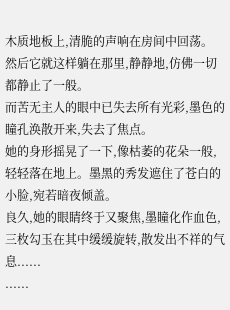木质地板上,清脆的声响在房间中回荡。
然后它就这样躺在那里,静静地,仿佛一切都静止了一般。
而苦无主人的眼中已失去所有光彩,墨色的瞳孔涣散开来,失去了焦点。
她的身形摇晃了一下,像枯萎的花朵一般,轻轻落在地上。墨黑的秀发遮住了苍白的小脸,宛若暗夜倾盖。
良久,她的眼睛终于又聚焦,墨瞳化作血色,三枚勾玉在其中缓缓旋转,散发出不祥的气息......
......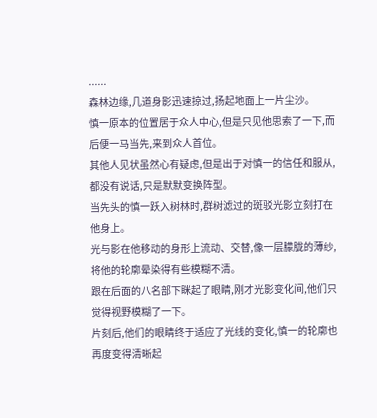......
森林边缘,几道身影迅速掠过,扬起地面上一片尘沙。
慎一原本的位置居于众人中心,但是只见他思索了一下,而后便一马当先,来到众人首位。
其他人见状虽然心有疑虑,但是出于对慎一的信任和服从,都没有说话,只是默默变换阵型。
当先头的慎一跃入树林时,群树滤过的斑驳光影立刻打在他身上。
光与影在他移动的身形上流动、交替,像一层朦胧的薄纱,将他的轮廓晕染得有些模糊不清。
跟在后面的八名部下眯起了眼睛,刚才光影变化间,他们只觉得视野模糊了一下。
片刻后,他们的眼睛终于适应了光线的变化,慎一的轮廓也再度变得清晰起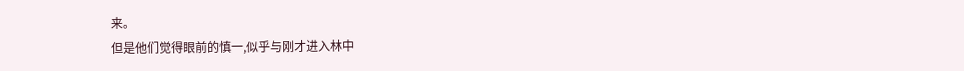来。
但是他们觉得眼前的慎一,似乎与刚才进入林中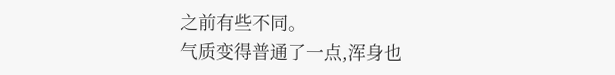之前有些不同。
气质变得普通了一点,浑身也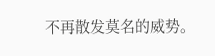不再散发莫名的威势。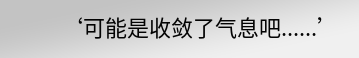‘可能是收敛了气息吧......’